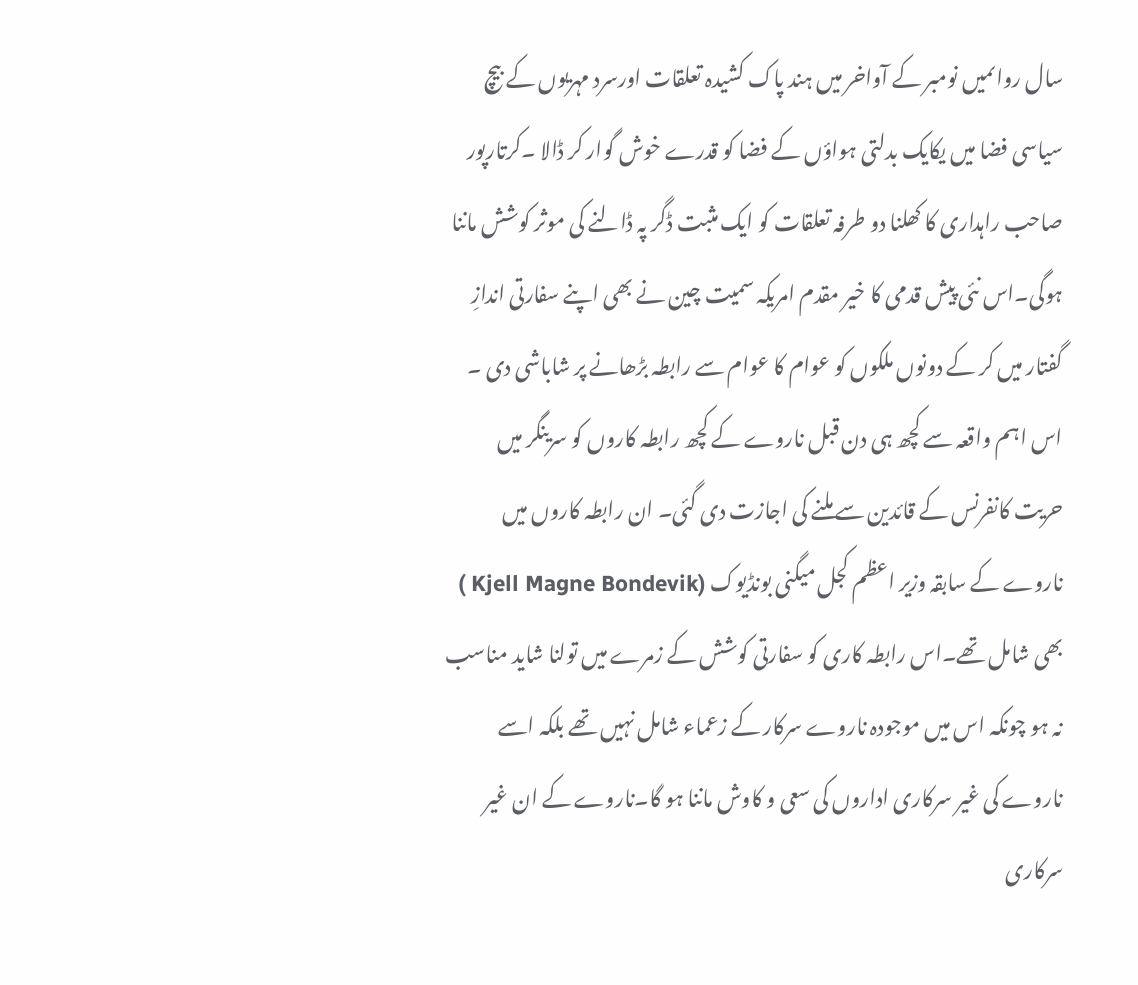سال رواںمیں نومبر کے آواخر میں ہند پاک کشیدہ تعلقات اورسرد مہریوں کے بیچ سیاسی فضا میں یکایک بدلتی ہواؤں کے فضا کو قدرے خوش گوار کر ڈالا ۔کرتارپور صاحب راہداری کا کھلنا دو طرفہ تعلقات کو ایک مثبت ڈگر پہ ڈالنے کی موثر کوشش ماننا ہوگی۔اس نئی پیش قدمی کا خیر مقدم امریکہ سمیت چین نے بھی اپنے سفارتی اندازِ گفتار میں کر کے دونوں ملکوں کو عوام کا عوام سے رابطہ بڑھانے پر شاباشی دی ۔ اس اہم واقعہ سے کچھ ہی دن قبل ناروے کے کچھ رابطہ کاروں کو سرینگر میں حریت کانفرنس کے قائدین سے ملنے کی اجازت دی گئی۔ ان رابطہ کاروں میں ناروے کے سابقہ وزیر اعظم کجل میگنی بونڈیوک (Kjell Magne Bondevik ) بھی شامل تھے۔اس رابطہ کاری کو سفارتی کوشش کے زمرے میں تولنا شاید مناسب نہ ہو چونکہ اس میں موجودہ ناروے سرکار کے زعماء شامل نہیں تھے بلکہ اسے ناروے کی غیر سرکاری اداروں کی سعی و کاوش ماننا ہو گا۔ناروے کے ان غیر سرکاری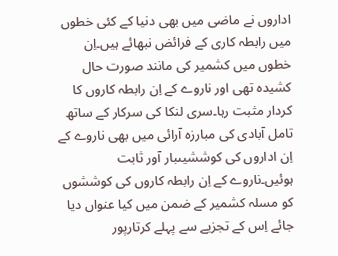اداروں نے ماضی میں بھی دنیا کے کئی خطوں میں رابطہ کاری کے فرائض نبھائے ہیں۔اِن خطوں میں کشمیر کی مانند صورت حال کشیدہ تھی اور ناروے کے اِن رابطہ کاروں کا کردار مثبت رہا۔سری لنکا کی سرکار کے ساتھ تامل آبادی کی مبارزہ آرائی میں بھی ناروے کے اِن اداروں کی کوششیںبار آور ثابت ہوئیں۔ناروے کے اِن رابطہ کاروں کی کوششوں کو مسلہ کشمیر کے ضمن میں کیا عنواں دیا جائے اِس کے تجزیے سے پہلے کرتارپور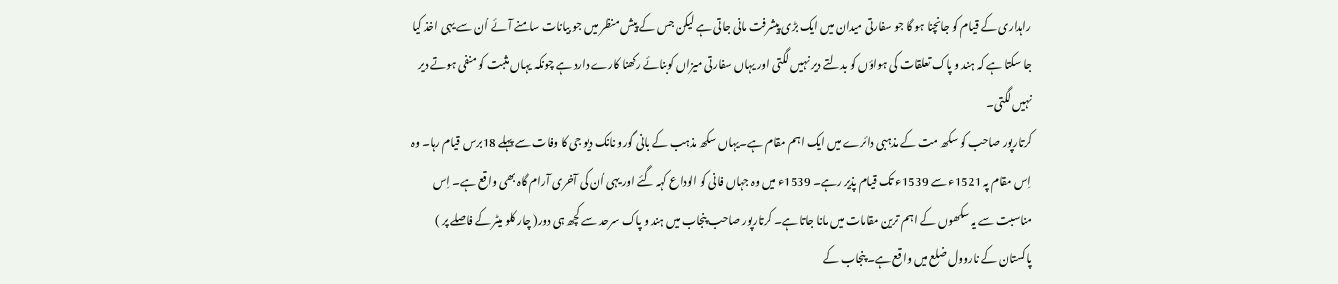راہداری کے قیام کو جانچنا ہو گا جو سفارتی میدان میں ایک بڑی پیشرفت مانی جاتی ہے لیکن جس کے پیش منظر میں جو بیانات سامنے آئے اُن سے یہی اخذ کیا جا سکتا ہے کہ ہند و پاک تعلقات کی ہواؤں کو بدلتے دیر نہیں لگتی اور یہاں سفارتی میزاں کوبنائے رکھنا کارے دارد ہے چونکہ یہاں مثبت کو منفی ہوتے دیر نہیں لگتی۔
کرتارپور صاحب کو سکھ مت کے مذہبی دائرے میں ایک اہم مقام ہے۔یہاں سکھ مذہب کے بانی گورو نانک دیو جی کا وفات سے پہلے 18برس قیام رہا۔ وہ اِس مقام پہ 1521ء سے 1539ء تک قیام پذیر رہے۔ 1539ء میں وہ جہاں فانی کو الوداع کہہ گئے اور یہی اُن کی آخری آرام گاہ بھی واقع ہے۔ اِس مناسبت سے یہ سکھوں کے اہم ترین مقامات میں مانا جاتا ہے۔ کرتارپور صاحب پنجاب میں ہند و پاک سرحد سے کچھ ہی دور( چار کلو میٹر کے فاصلے پر ) پاکستان کے ناروول ضلع میں واقع ہے۔ پنجاب کے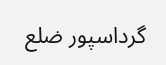گرداسپور ضلع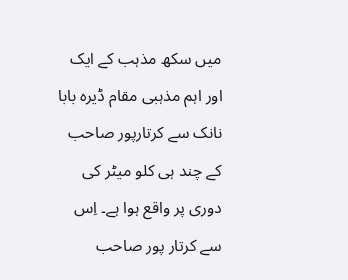میں سکھ مذہب کے ایک اور اہم مذہبی مقام ڈیرہ بابا نانک سے کرتارپور صاحب کے چند ہی کلو میٹر کی دوری پر واقع ہوا ہے۔ اِس سے کرتار پور صاحب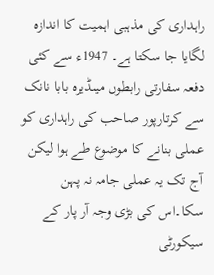راہداری کی مذہبی اہمیت کا اندازہ لگایا جا سکتا ہے۔ 1947ء سے کئی دفعہ سفارتی رابطوں میںڈیرہ بابا نانک سے کرتارپور صاحب کی راہداری کو عملی بنانے کا موضوع طے ہوا لیکن آج تک یہ عملی جامہ نہ پہن سکا۔اس کی بڑی وجہ آر پار کے سیکورٹی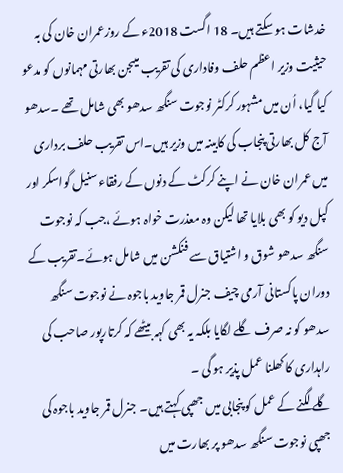خدشات ہو سکتے ہیں۔ 18 اگست 2018ء کے روزعمران خان کی بہ حیثیت وزیر اعظم حلف وفاداری کی تقریب میںجن بھارتی مہمانوں کو مدعو کیا گیا، اُن میں مشہور کرکٹر نوجوت سنگھ سدھو بھی شامل تھے ۔سدھو آج کل بھارتی پنجاب کی کابینہ میں وزیر ہیں۔اس تقریب حلف برداری میں عمران خان نے اپنے کرکٹ کے دنوں کے رفقاء سنیل گواسکر اور کپل دیو کو بھی بلایا تھا لیکن وہ معذرت خواہ ہوئے ،جب کہ نوجوت سنگھ سدھو شوق و اشتیاق سے فنکشن میں شامل ہوئے۔تقریب کے دوران پاکستانی آرمی چیف جنرل قمر جاوید باجوہ نے نوجوت سنگھ سدھو کو نہ صرف گلے لگایا بلکہ یہ بھی کہہ بیٹھے کہ کرتارپور صاحب کی راہداری کا کھلنا عمل پذیر ہو گی ۔
گلے لگنے کے عمل کو پنجابی میں جھپی کہتے ہیں۔ جنرل قمر جاوید باجوہ کی جھپی نوجوت سنگھ سدھو پر بھارت میں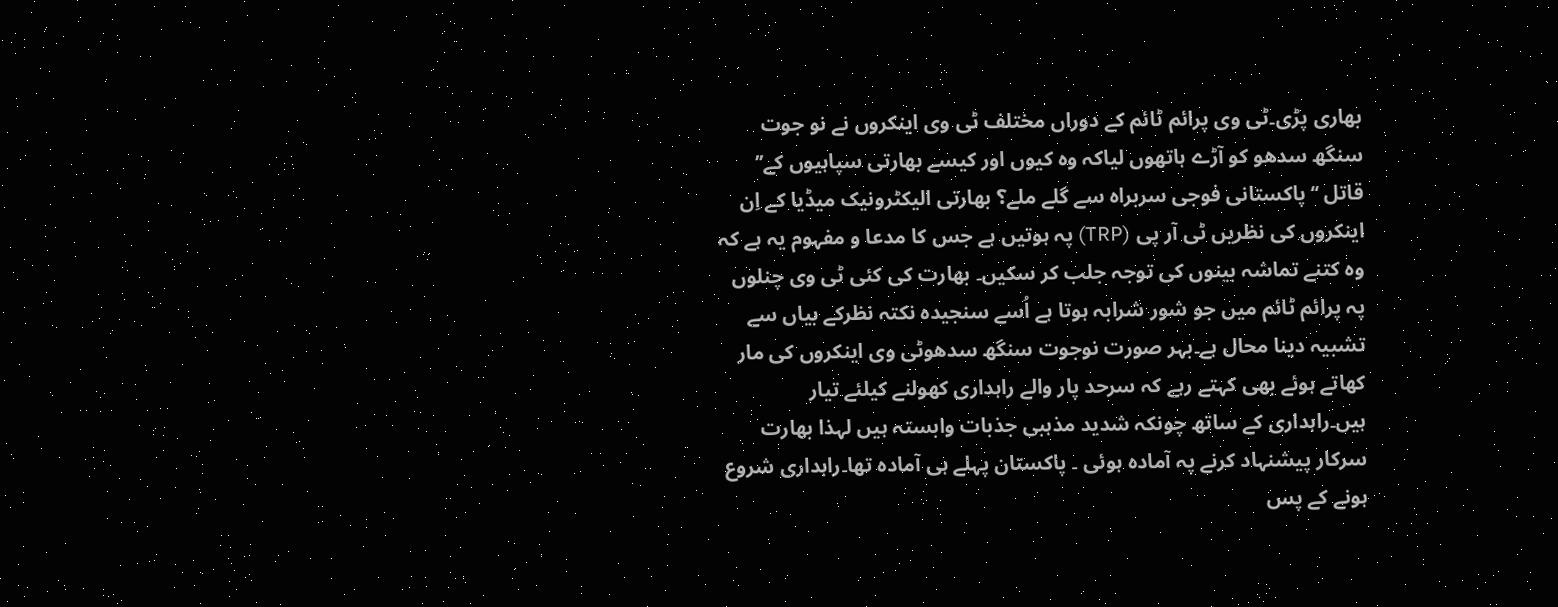بھاری پڑی۔ٹی وی پرائم ٹائم کے دوراں مختلف ٹی وی اینکروں نے نو جوت سنگھ سدھو کو آڑے ہاتھوں لیاکہ وہ کیوں اور کیسے بھارتی سپاہیوں کے’’ قاتل ‘‘پاکستانی فوجی سربراہ سے گلے ملے؟ بھارتی الیکٹرونیک میڈیا کے اِن اینکروں کی نظریں ٹی آر پی (TRP) پہ ہوتیں ہے جس کا مدعا و مفہوم یہ ہے کہ وہ کتنے تماشہ بینوں کی توجہ جلب کر سکیں۔ بھارت کی کئی ٹی وی چنلوں پہ پرائم ٹائم میں جو شور شرابہ ہوتا ہے اُسے سنجیدہ نکتہ نظرکے بیاں سے تشبیہ دینا محال ہے۔بہر صورت نوجوت سنگھ سدھوٹی وی اینکروں کی مار کھاتے ہوئے بھی کہتے رہے کہ سرحد پار والے راہداری کھولنے کیلئے تیار ہیں۔راہداری کے ساتھ چونکہ شدید مذہبی جذبات وابستہ ہیں لہذا بھارت سرکار پیشنہاد کرنے پہ آمادہ ہوئی ۔ پاکستان پہلے ہی آمادہ تھا۔راہداری شروع ہونے کے پس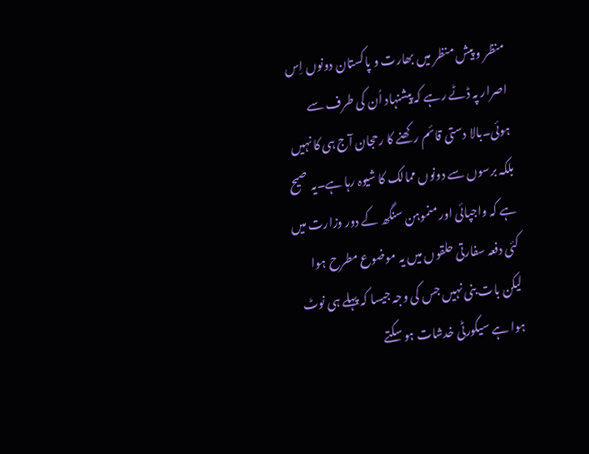منظر و پیش منظر میں بھارت و پاکستان دونوں اِس اصرار پہ ڈٹے رہے کہ پیشنہاد اُن کی طرف سے ہوئی۔بالا دستی قائم رکھنے کا رحجان آج ہی کا نہیں بلکہ برسوں سے دونوں ممالک کا شیوہ رہا ہے۔یہ صیح ہے کہ واجپائی اور منموہن سنگھ کے دور وزارت میں کئی دفعہ سفارتی حلقوں میں یہ موضوع مطرح ہوا لیکن بات بنی نہیں جس کی وجہ جیسا کہ پہلے ہی نوٹ ہوا ہے سیکورٹی خدشات ہو سکتے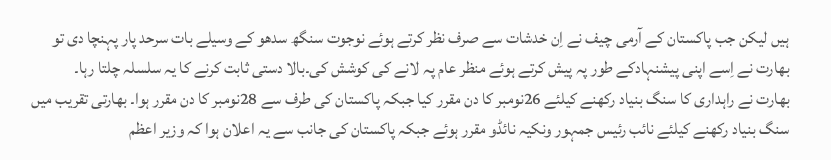ہیں لیکن جب پاکستان کے آرمی چیف نے اِن خدشات سے صرف نظر کرتے ہوئے نوجوت سنگھ سدھو کے وسیلے بات سرحد پار پہنچا دی تو بھارت نے اِسے اپنی پیشنہادکے طور پہ پیش کرتے ہوئے منظر عام پہ لانے کی کوشش کی۔بالا دستی ثابت کرنے کا یہ سلسلہ چلتا رہا۔
بھارت نے راہداری کا سنگ بنیاد رکھنے کیلئے 26نومبر کا دن مقرر کیا جبکہ پاکستان کی طرف سے 28نومبر کا دن مقرر ہوا۔ بھارتی تقریب میں سنگ بنیاد رکھنے کیلئے نائب رئیس جمہور ونکیہ نائڈو مقرر ہوئے جبکہ پاکستان کی جانب سے یہ اعلان ہوا کہ وزیر اعظم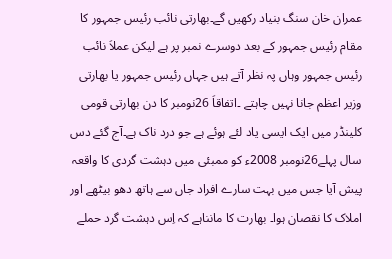عمران خان سنگ بنیاد رکھیں گے۔بھارتی نائب رئیس جمہور کا مقام رئیس جمہور کے بعد دوسرے نمبر پر ہے لیکن عملاَ نائب رئیس جمہور وہاں پہ نظر آتے ہیں جہاں رئیس جمہور یا بھارتی وزیر اعظم جانا نہیں چاہتے ۔اتفاقاَ 26نومبر کا دن بھارتی قومی کلینڈر میں ایک ایسی یاد لئے ہوئے ہے جو درد ناک ہے۔آج گئے دس سال پہلے26نومبر 2008ء کو ممبئی میں دہشت گردی کا واقعہ پیش آیا جس میں بہت سارے افراد جاں سے ہاتھ دھو بیٹھے اور املاک کا نقصان ہوا۔ بھارت کا مانناہے کہ اِس دہشت گرد حملے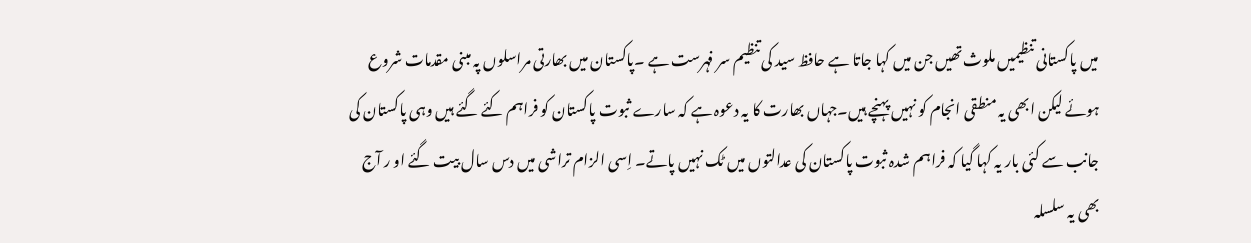میں پاکستانی تنظیمیں ملوث تھیں جن میں کہا جاتا ہے حافظ سید کی تنظیم سر فہرست ہے ۔پاکستان میں بھارتی مراسلوں پہ مبنی مقدمات شروع ہوئے لیکن ابھی یہ منطقی انجام کو نہیں پہنچے ہیں۔جہاں بھارت کا یہ دعوہ ہے کہ سارے ثبوت پاکستان کو فراہم کئے گئے ہیں وہی پاکستان کی جانب سے کئی بار یہ کہا گیا کہ فراہم شدہ ثبوت پاکستان کی عدالتوں میں ٹک نہیں پاتے۔ اِسی الزام تراشی میں دس سال بیت گئے او ر آج بھی یہ سلسلہ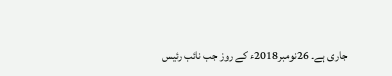جاری ہے۔ 26نومبر2018ء کے روز جب نائب رئیس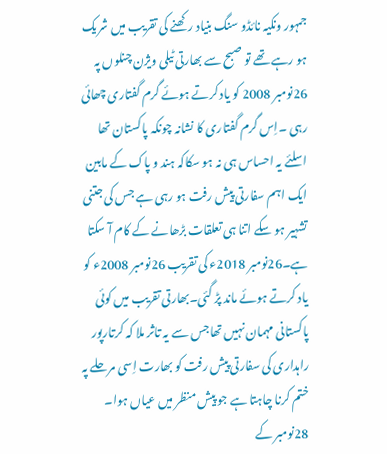جمہور ونکیہ نائڈو سنگ بنیاد رکھنے کی تقریب میں شریک ہو رہے تھے تو صبح سے بھارتی ٹیلی ویژن چنلوں پہ 26نومبر 2008 کو یاد کرتے ہوئے گرم گفتاری چھائی رہی ۔اِس گرم گفتاری کا نشانہ چونکہ پاکستان تھا اسلئے یہ احساس ہی نہ ہو سکاکہ ہند و پاک کے مابین ایک اہم سفارتی پیش رفت ہو رہی ہے جس کی جتنی تشہیر ہو سکے اتنا ہی تعلقات بڑھانے کے کام آ سکتا ہے۔26نومبر 2018ء کی تقریب 26نومبر 2008ء کو یاد کرتے ہوئے ماند پڑ گئی۔بھارتی تقریب میں کوئی پاکستانی مہمان نہیں تھاجس سے یہ تاثر ملا کہ کرتارپور راہداری کی سفارتی پیش رفت کو بھارت اِسی مرحلے پہ ختم کرنا چاہتا ہے جو پیش منظر میں عیاں ہوا۔
28نومبر کے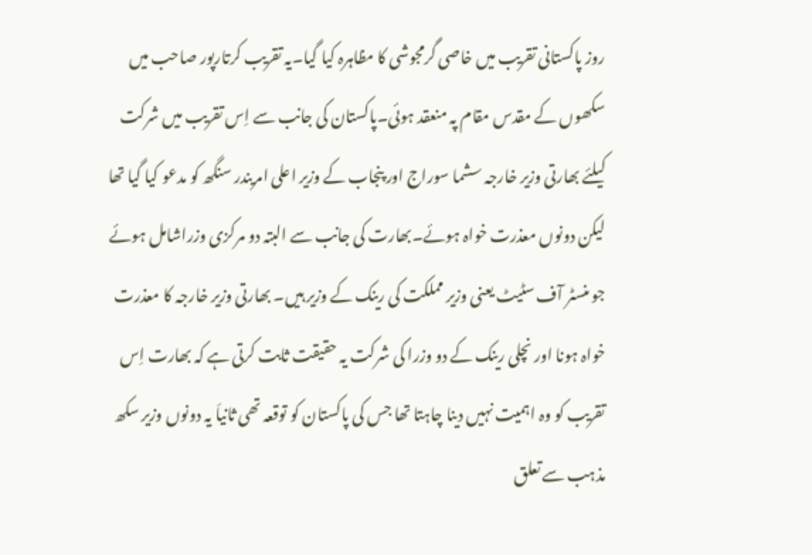روز پاکستانی تقریب میں خاصی گرمجوشی کا مظاہرہ کیا گیا۔یہ تقریب کرتارپور صاحب میں سکھوں کے مقدس مقام پہ منعقد ہوئی۔پاکستان کی جانب سے اِس تقریب میں شرکت کیلئے بھارتی وزیر خارجہ سشما سوراج اور پنجاب کے وزیر اعلی امریندر سنگھ کو مدعو کیا گیا تھا لیکن دونوں معذرت خواہ ہوئے۔بھارت کی جانب سے البتہ دو مرکزی وزراشامل ہوئے جو منسٹر آف سٹیٹ یعنی وزیر مملکت کی رینک کے وزیر ہیں۔ بھارتی وزیر خارجہ کا معذرت خواہ ہونا اور نچلی رینک کے دو وزرا کی شرکت یہ حقیقت ثابت کرتی ہے کہ بھارت اِس تقریب کو وہ اہمیت نہیں دینا چاہتا تھا جس کی پاکستان کو توقعہ تھی ثانیاَ یہ دونوں وزیر سکھ مذہب سے تعلق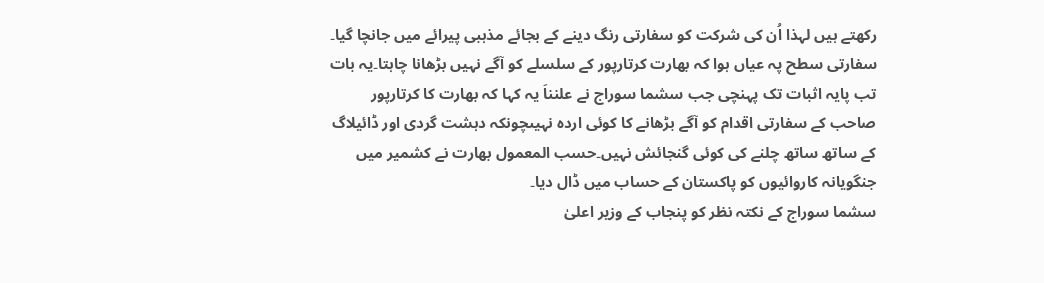رکھتے ہیں لہذا اُن کی شرکت کو سفارتی رنگ دینے کے بجائے مذہبی پیرائے میں جانچا گیا۔ سفارتی سطح پہ عیاں ہوا کہ بھارت کرتارپور کے سلسلے کو آگے نہیں بڑھانا چاہتا۔یہ بات تب پایہ اثبات تک پہنچی جب سشما سوراج نے علنناَ یہ کہا کہ بھارت کا کرتارپور صاحب کے سفارتی اقدام کو آگے بڑھانے کا کوئی اردہ نہیںچونکہ دہشت گردی اور ڈائیلاگ کے ساتھ ساتھ چلنے کی کوئی گنجائش نہیں۔حسب المعمول بھارت نے کشمیر میں جنگویانہ کاروائیوں کو پاکستان کے حساب میں ڈال دیا۔
سشما سوراج کے نکتہ نظر کو پنجاب کے وزیر اعلیٰ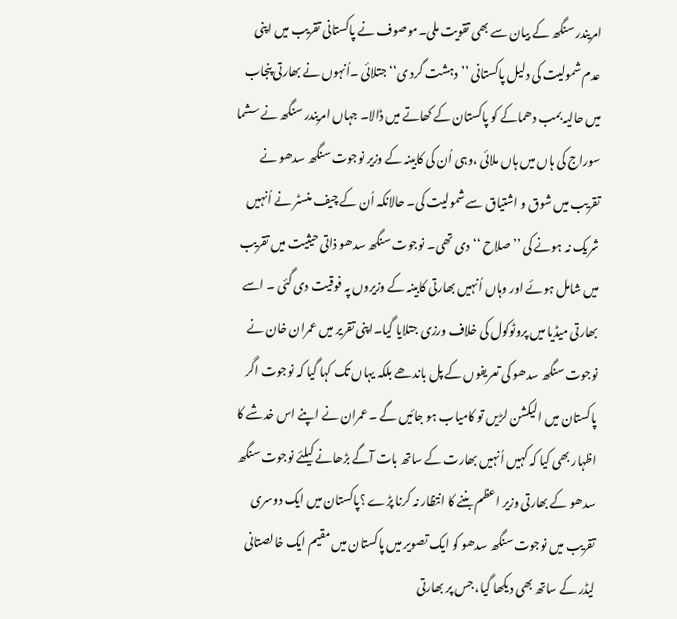امریندر سنگھ کے بیان سے بھی تقویت ملی۔موصوف نے پاکستانی تقریب میں اپنی عدم شمولیت کی دلیل پاکستانی ’’دہشت گرد ی‘‘ جتلائی ۔اُنہوں نے بھارتی پنجاب میں حالیہ بمب دھماکے کو پاکستان کے کھاتے میں ڈالا۔ جہاں امریندر سنگھ نے سشما سوراج کی ہاں میں ہاں ملائی ،وہی اُن کی کابینہ کے وزیر نوجوت سنگھ سدھو نے تقریب میں شوق و اشتیاق سے شمولیت کی۔ حالانکہ اُن کے چیف منسٹر نے اُنہیں شریک نہ ہونے کی ’’صلاح ‘‘دی تھی۔ نوجوت سنگھ سدھو ذاتی حیثیت میں تقریب میں شامل ہوئے اور وہاں اُنہیں بھارتی کابینہ کے وزیروں پہ فوقیت دی گئی ۔ اسے بھارتی میڈیا میں پروٹوکول کی خلاف ورزی جتلایا گیا۔اپنی تقریر میں عمران خان نے نوجوت سنگھ سدھو کی تعریفوں کے پل باندھے بلکہ یہاں تک کہا گیا کہ نوجوت اگر پاکستان میں الیکشن لڑیں تو کامیاب ہو جائیں گے ۔عمران نے اپنے اس خدشے کا اظہار بھی کیا کہ کہیں اُنہیں بھارت کے ساتھ بات آگے بڑھانے کیلئے نوجوت سنگھ سدھو کے بھارتی وزیر اعظم بننے کا انتظار نہ کرنا پڑے ؟پاکستان میں ایک دوسری تقریب میں نوجوت سنگھ سدھو کو ایک تصویر میں پاکستان میں مقیم ایک خالصتانی لیڈر کے ساتھ بھی دیکھا گیا، جس پر بھارتی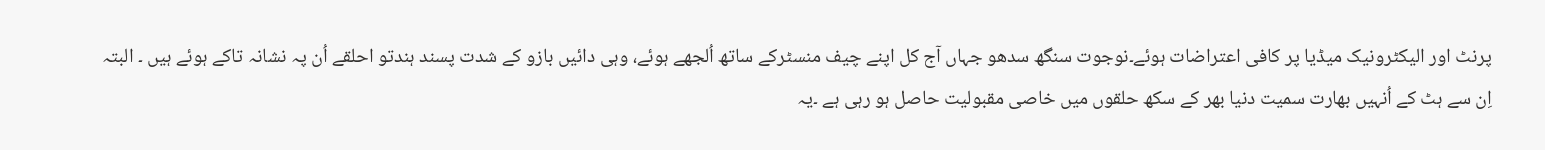پرنٹ اور الیکٹرونیک میڈیا پر کافی اعتراضات ہوئے۔نوجوت سنگھ سدھو جہاں آج کل اپنے چیف منسٹرکے ساتھ اُلجھے ہوئے، وہی دائیں بازو کے شدت پسند ہندتو احلقے اُن پہ نشانہ تاکے ہوئے ہیں ۔ البتہ اِن سے ہٹ کے اُنہیں بھارت سمیت دنیا بھر کے سکھ حلقوں میں خاصی مقبولیت حاصل ہو رہی ہے ۔یہ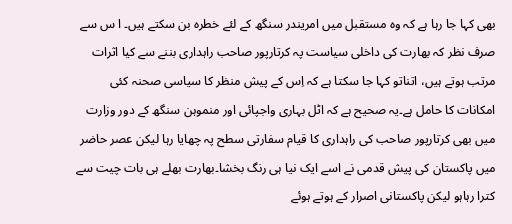بھی کہا جا رہا ہے کہ وہ مستقبل میں امریندر سنگھ کے لئے خطرہ بن سکتے ہیں۔ ا س سے صرف نظر کہ بھارت کی داخلی سیاست پہ کرتارپور صاحب راہداری بننے سے کیا اثرات مرتب ہوتے ہیں، اتناتو کہا جا سکتا ہے کہ اِس کے پیش منظر کا سیاسی صحنہ کئی امکانات کا حامل ہے۔یہ صحیح ہے کہ اٹل بہاری واجپائی اور منموہن سنگھ کے دور وزارت میں بھی کرتارپور صاحب کی راہداری کا قیام سفارتی سطح پہ چھایا رہا لیکن عصر حاضر میں پاکستان کی پیش قدمی نے اسے ایک نیا ہی رنگ بخشا۔بھارت بھلے ہی بات چیت سے کترا رہاہو لیکن پاکستانی اصرار کے ہوتے ہوئے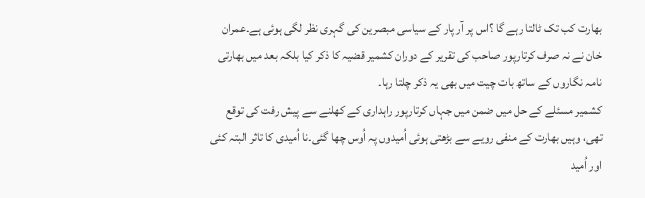بھارت کب تک ٹالتا رہے گا ؟اس پر آر پار کے سیاسی مبصرین کی گہری نظر لگی ہوئی ہے۔عمران خان نے نہ صرف کرتارپور صاحب کی تقریر کے دوران کشمیر قضیہ کا ذکر کیا بلکہ بعد میں بھارتی نامہ نگاروں کے ساتھ بات چیت میں بھی یہ ذکر چلتا رہا۔
کشمیر مسئلے کے حل میں ضمن میں جہاں کرتارپور راہداری کے کھلنے سے پیش رفت کی توقع تھی، وہیں بھارت کے منفی رویے سے بڑھتی ہوئی اُمیدوں پہ اُوس چھا گئی۔نا اُمیدی کا تاثر البتہ کئی اور اُمید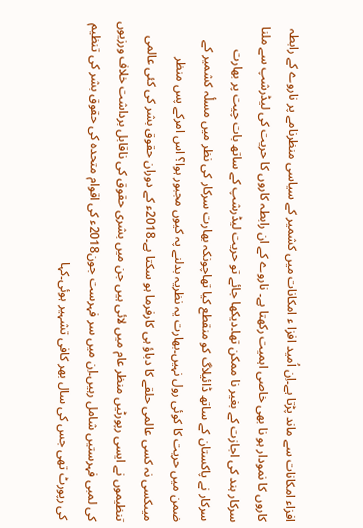افزاء امکانات سے ماند پڑتا ہے۔اِن اُمید افزا ء امکانات میں کشمیر کے سیاسی منظرنامے پر ناروے کے رابطہ کاروں کا نمودار ہو نا بھی خاصی اہمیت رکھتا ہے۔ ناروے کے ان رابطہ کاروں کا حریت کی لیڈرشپ سے ملنا سرکار ہند کی اجازت کے بغیر نا ممکن تھا۔دیکھا جائے تو حریت لیڈرشپ کے ساتھ بات چیت پر بھارت سرکار نے پاکستان کے ساتھ ڈائیلاگ کو منقطع کیا تھاچونکہ بھارت سرکار کی نظر میں مسلٔہ کشمیر کے ضمن میں حریت کا کوئی رول نہیں۔بھارت یہ نظریہ بدلنے پہ کیوں مجبور ہوا؟ اس امرکے پس منظر میںکسی نہ کسی عالمی حلقے کا دباؤ ہی کارفرما ہو سکتا ہے۔2018ء کے دوران حقوق بشر کی کئی عالمی تنظیموں نے ایسی رپورٹیں منظر عام میں لائی ہیں جن میں بشری حقوق کی ناقابل برداشت خلاف ورزیوں کی لمبی فہرستیں شامل رہیں۔اِن میں سر فہرست جون2018ء کی اقوام متحدہ کی حقوق بشر کی تنظیم کی رپورٹ تھی جس کی سال بھر کافی تشہیر ہوئی۔کہا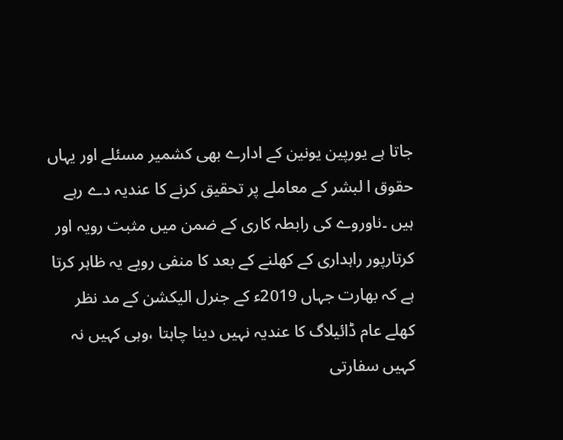جاتا ہے یورپین یونین کے ادارے بھی کشمیر مسئلے اور یہاں حقوق ا لبشر کے معاملے پر تحقیق کرنے کا عندیہ دے رہے ہیں ۔ناوروے کی رابطہ کاری کے ضمن میں مثبت رویہ اور کرتارپور راہداری کے کھلنے کے بعد کا منفی رویے یہ ظاہر کرتا ہے کہ بھارت جہاں 2019ء کے جنرل الیکشن کے مد نظر کھلے عام ڈائیلاگ کا عندیہ نہیں دینا چاہتا ،وہی کہیں نہ کہیں سفارتی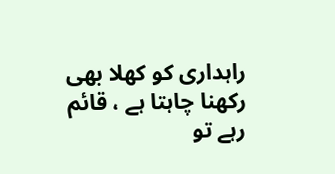راہداری کو کھلا بھی رکھنا چاہتا ہے ، قائم رہے تو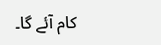کام آئے گا۔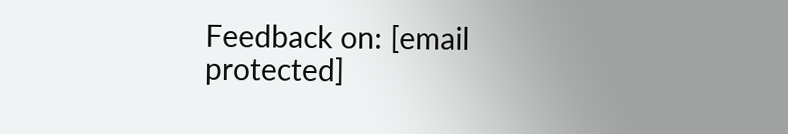Feedback on: [email protected]